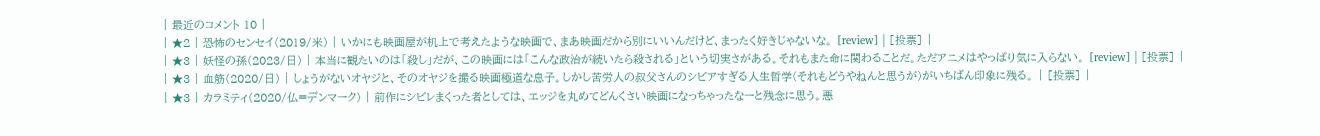| 最近のコメント 10 |
| ★2 | 恐怖のセンセイ(2019/米) | いかにも映画屋が机上で考えたような映画で、まあ映画だから別にいいんだけど、まったく好きじゃないな。 [review] | [投票] |
| ★3 | 妖怪の孫(2023/日) | 本当に観たいのは「殺し」だが、この映画には「こんな政治が続いたら殺される」という切実さがある。それもまた命に関わることだ。ただアニメはやっぱり気に入らない。 [review] | [投票] |
| ★3 | 血筋(2020/日) | しょうがないオヤジと、そのオヤジを撮る映画極道な息子。しかし苦労人の叔父さんのシビアすぎる人生哲学(それもどうやねんと思うが)がいちばん印象に残る。 | [投票] |
| ★3 | カラミティ(2020/仏=デンマーク) | 前作にシビレまくった者としては、エッジを丸めてどんくさい映画になっちゃったなーと残念に思う。悪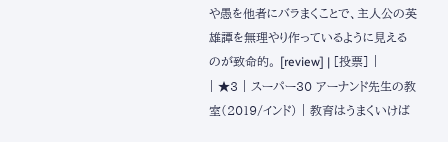や愚を他者にバラまくことで、主人公の英雄譚を無理やり作っているように見えるのが致命的。 [review] | [投票] |
| ★3 | スーパー30 アーナンド先生の教室(2019/インド) | 教育はうまくいけば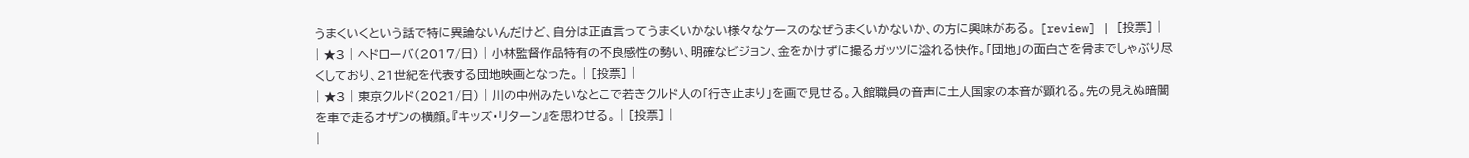うまくいくという話で特に異論ないんだけど、自分は正直言ってうまくいかない様々なケースのなぜうまくいかないか、の方に興味がある。 [review] | [投票] |
| ★3 | ヘドローバ(2017/日) | 小林監督作品特有の不良感性の勢い、明確なビジョン、金をかけずに撮るガッツに溢れる快作。「団地」の面白さを骨までしゃぶり尽くしており、21世紀を代表する団地映画となった。 | [投票] |
| ★3 | 東京クルド(2021/日) | 川の中州みたいなとこで若きクルド人の「行き止まり」を画で見せる。入館職員の音声に土人国家の本音が顕れる。先の見えぬ暗闇を車で走るオザンの横顔。『キッズ・リターン』を思わせる。 | [投票] |
|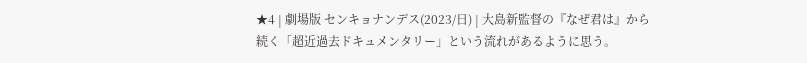★4 | 劇場版 センキョナンデス(2023/日) | 大島新監督の『なぜ君は』から続く「超近過去ドキュメンタリー」という流れがあるように思う。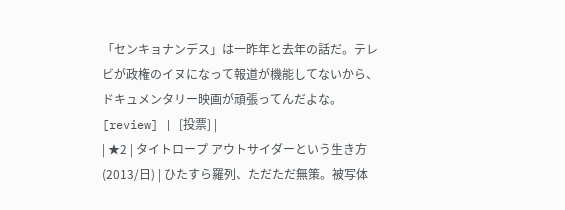「センキョナンデス」は一昨年と去年の話だ。テレビが政権のイヌになって報道が機能してないから、ドキュメンタリー映画が頑張ってんだよな。 [review] | [投票] |
| ★2 | タイトロープ アウトサイダーという生き方(2013/日) | ひたすら羅列、ただただ無策。被写体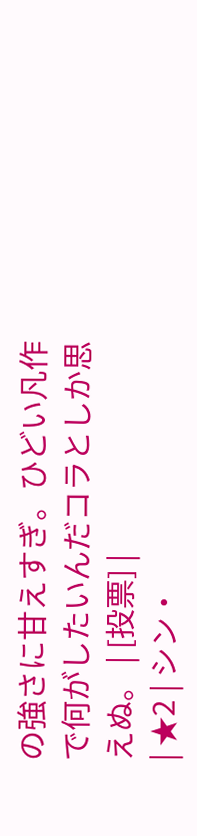の強さに甘えすぎ。ひどい凡作で何がしたいんだコラとしか思えぬ。 | [投票] |
| ★2 | シン・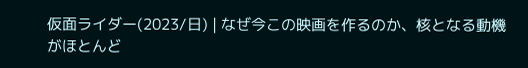仮面ライダー(2023/日) | なぜ今この映画を作るのか、核となる動機がほとんど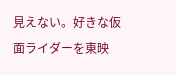見えない。好きな仮面ライダーを東映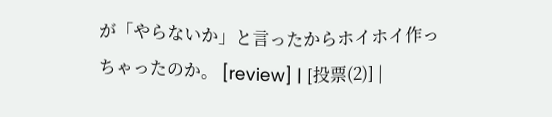が「やらないか」と言ったからホイホイ作っちゃったのか。 [review] | [投票(2)] |